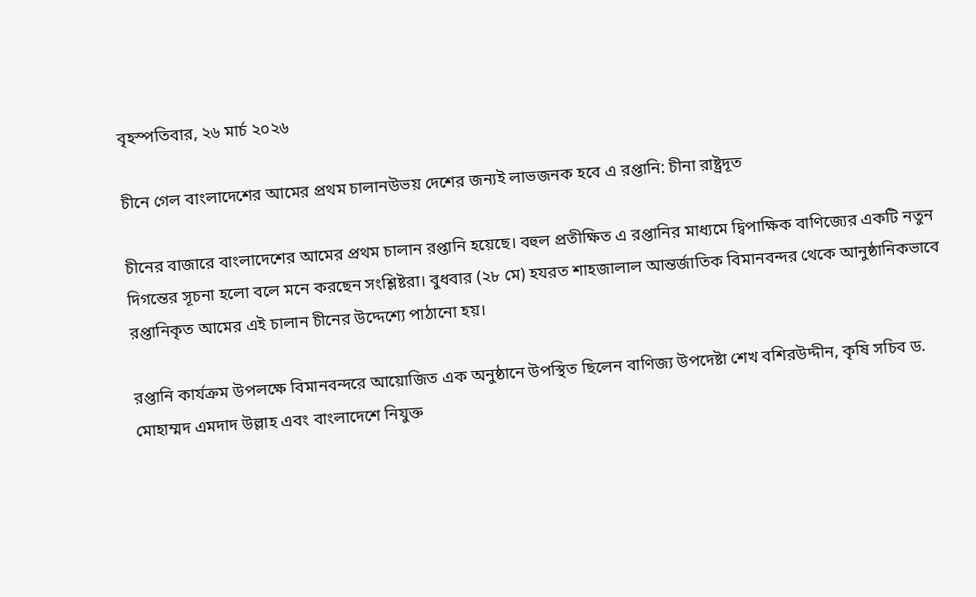বৃহস্পতিবার, ২৬ মার্চ ২০২৬

চীনে গেল বাংলাদেশের আমের প্রথম চালানউভয় দেশের জন্যই লাভজনক হবে এ রপ্তানি: চীনা রাষ্ট্রদূত

চীনের বাজারে বাংলাদেশের আমের প্রথম চালান রপ্তানি হয়েছে। বহুল প্রতীক্ষিত এ রপ্তানির মাধ্যমে দ্বিপাক্ষিক বাণিজ্যের একটি নতুন দিগন্তের সূচনা হলো বলে মনে করছেন সংশ্লিষ্টরা। বুধবার (২৮ মে) হযরত শাহজালাল আন্তর্জাতিক বিমানবন্দর থেকে আনুষ্ঠানিকভাবে রপ্তানিকৃত আমের এই চালান চীনের উদ্দেশ্যে পাঠানো হয়।

রপ্তানি কার্যক্রম উপলক্ষে বিমানবন্দরে আয়োজিত এক অনুষ্ঠানে উপস্থিত ছিলেন বাণিজ্য উপদেষ্টা শেখ বশিরউদ্দীন, কৃষি সচিব ড. মোহাম্মদ এমদাদ উল্লাহ এবং বাংলাদেশে নিযুক্ত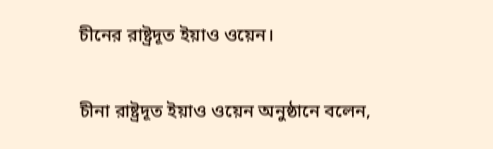চীনের রাষ্ট্রদূত ইয়াও ওয়েন।

চীনা রাষ্ট্রদূত ইয়াও ওয়েন অনুষ্ঠানে বলেন,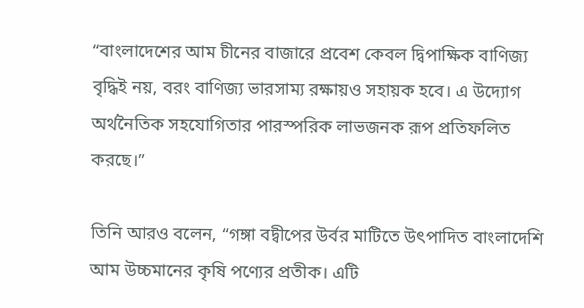“বাংলাদেশের আম চীনের বাজারে প্রবেশ কেবল দ্বিপাক্ষিক বাণিজ্য বৃদ্ধিই নয়, বরং বাণিজ্য ভারসাম্য রক্ষায়ও সহায়ক হবে। এ উদ্যোগ অর্থনৈতিক সহযোগিতার পারস্পরিক লাভজনক রূপ প্রতিফলিত করছে।”

তিনি আরও বলেন, “গঙ্গা বদ্বীপের উর্বর মাটিতে উৎপাদিত বাংলাদেশি আম উচ্চমানের কৃষি পণ্যের প্রতীক। এটি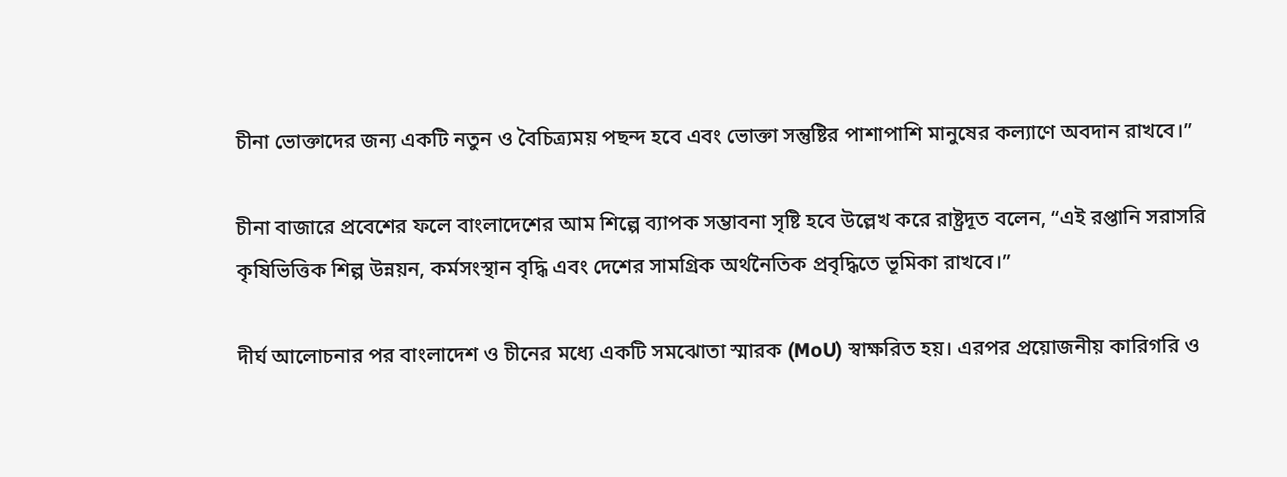চীনা ভোক্তাদের জন্য একটি নতুন ও বৈচিত্র্যময় পছন্দ হবে এবং ভোক্তা সন্তুষ্টির পাশাপাশি মানুষের কল্যাণে অবদান রাখবে।”

চীনা বাজারে প্রবেশের ফলে বাংলাদেশের আম শিল্পে ব্যাপক সম্ভাবনা সৃষ্টি হবে উল্লেখ করে রাষ্ট্রদূত বলেন, “এই রপ্তানি সরাসরি কৃষিভিত্তিক শিল্প উন্নয়ন, কর্মসংস্থান বৃদ্ধি এবং দেশের সামগ্রিক অর্থনৈতিক প্রবৃদ্ধিতে ভূমিকা রাখবে।”

দীর্ঘ আলোচনার পর বাংলাদেশ ও চীনের মধ্যে একটি সমঝোতা স্মারক (MoU) স্বাক্ষরিত হয়। এরপর প্রয়োজনীয় কারিগরি ও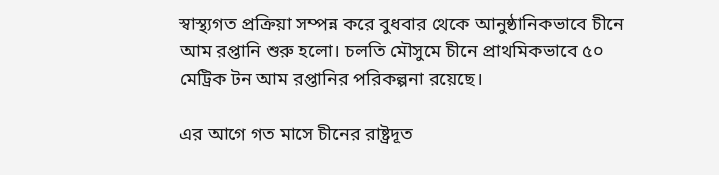স্বাস্থ্যগত প্রক্রিয়া সম্পন্ন করে বুধবার থেকে আনুষ্ঠানিকভাবে চীনে আম রপ্তানি শুরু হলো। চলতি মৌসুমে চীনে প্রাথমিকভাবে ৫০ মেট্রিক টন আম রপ্তানির পরিকল্পনা রয়েছে।

এর আগে গত মাসে চীনের রাষ্ট্রদূত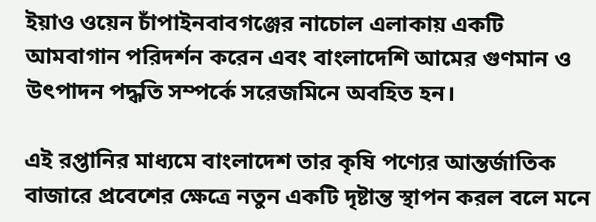ইয়াও ওয়েন চাঁপাইনবাবগঞ্জের নাচোল এলাকায় একটি আমবাগান পরিদর্শন করেন এবং বাংলাদেশি আমের গুণমান ও উৎপাদন পদ্ধতি সম্পর্কে সরেজমিনে অবহিত হন।

এই রপ্তানির মাধ্যমে বাংলাদেশ তার কৃষি পণ্যের আন্তর্জাতিক বাজারে প্রবেশের ক্ষেত্রে নতুন একটি দৃষ্টান্ত স্থাপন করল বলে মনে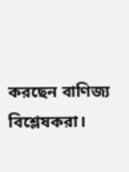করছেন বাণিজ্য বিশ্লেষকরা।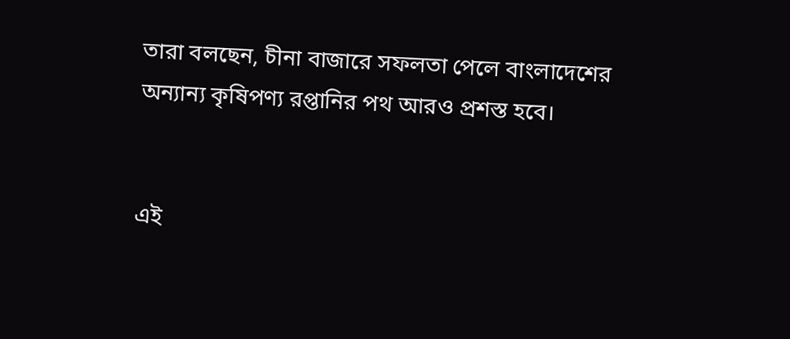তারা বলছেন, চীনা বাজারে সফলতা পেলে বাংলাদেশের অন্যান্য কৃষিপণ্য রপ্তানির পথ আরও প্রশস্ত হবে।


এই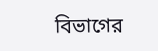বিভাগের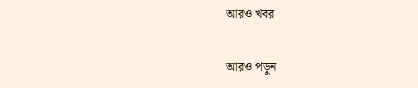আরও খবর

আরও পড়ুন